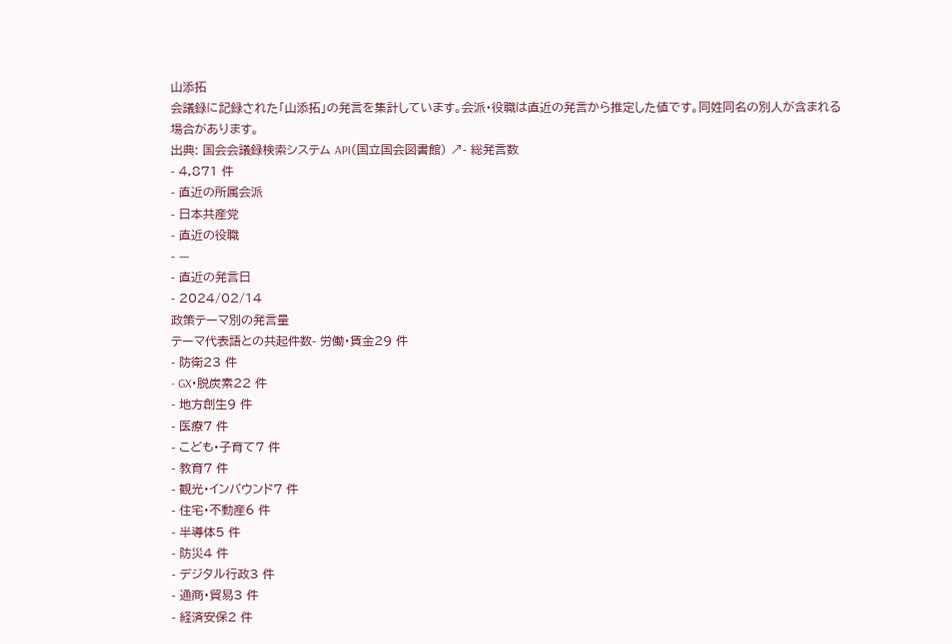山添拓
会議録に記録された「山添拓」の発言を集計しています。会派・役職は直近の発言から推定した値です。同姓同名の別人が含まれる場合があります。
出典: 国会会議録検索システム API(国立国会図書館) ↗- 総発言数
- 4,871 件
- 直近の所属会派
- 日本共産党
- 直近の役職
- —
- 直近の発言日
- 2024/02/14
政策テーマ別の発言量
テーマ代表語との共起件数- 労働・賃金29 件
- 防衛23 件
- GX・脱炭素22 件
- 地方創生9 件
- 医療7 件
- こども・子育て7 件
- 教育7 件
- 観光・インバウンド7 件
- 住宅・不動産6 件
- 半導体5 件
- 防災4 件
- デジタル行政3 件
- 通商・貿易3 件
- 経済安保2 件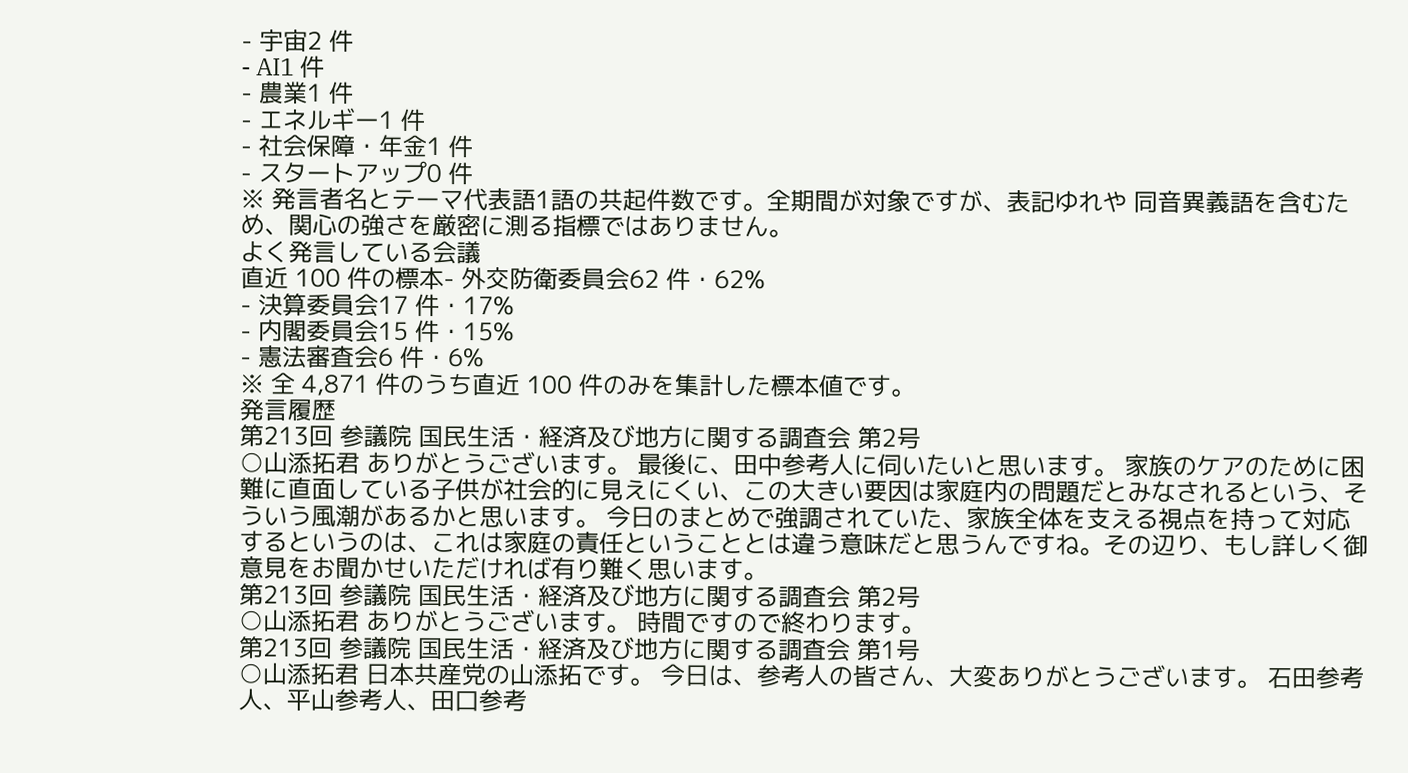- 宇宙2 件
- AI1 件
- 農業1 件
- エネルギー1 件
- 社会保障・年金1 件
- スタートアップ0 件
※ 発言者名とテーマ代表語1語の共起件数です。全期間が対象ですが、表記ゆれや 同音異義語を含むため、関心の強さを厳密に測る指標ではありません。
よく発言している会議
直近 100 件の標本- 外交防衛委員会62 件・62%
- 決算委員会17 件・17%
- 内閣委員会15 件・15%
- 憲法審査会6 件・6%
※ 全 4,871 件のうち直近 100 件のみを集計した標本値です。
発言履歴
第213回 参議院 国民生活・経済及び地方に関する調査会 第2号
○山添拓君 ありがとうございます。 最後に、田中参考人に伺いたいと思います。 家族のケアのために困難に直面している子供が社会的に見えにくい、この大きい要因は家庭内の問題だとみなされるという、そういう風潮があるかと思います。 今日のまとめで強調されていた、家族全体を支える視点を持って対応するというのは、これは家庭の責任ということとは違う意味だと思うんですね。その辺り、もし詳しく御意見をお聞かせいただければ有り難く思います。
第213回 参議院 国民生活・経済及び地方に関する調査会 第2号
○山添拓君 ありがとうございます。 時間ですので終わります。
第213回 参議院 国民生活・経済及び地方に関する調査会 第1号
○山添拓君 日本共産党の山添拓です。 今日は、参考人の皆さん、大変ありがとうございます。 石田参考人、平山参考人、田口参考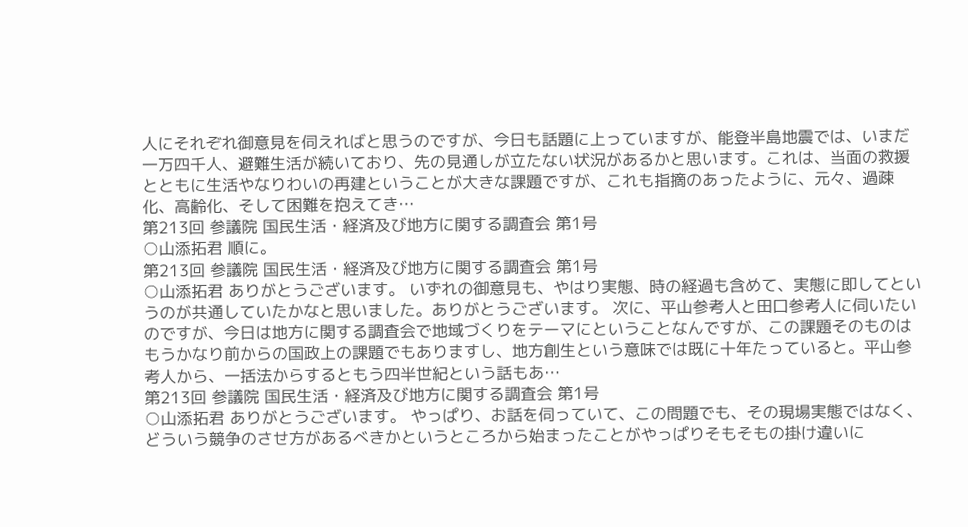人にそれぞれ御意見を伺えればと思うのですが、今日も話題に上っていますが、能登半島地震では、いまだ一万四千人、避難生活が続いており、先の見通しが立たない状況があるかと思います。これは、当面の救援とともに生活やなりわいの再建ということが大きな課題ですが、これも指摘のあったように、元々、過疎化、高齢化、そして困難を抱えてき…
第213回 参議院 国民生活・経済及び地方に関する調査会 第1号
○山添拓君 順に。
第213回 参議院 国民生活・経済及び地方に関する調査会 第1号
○山添拓君 ありがとうございます。 いずれの御意見も、やはり実態、時の経過も含めて、実態に即してというのが共通していたかなと思いました。ありがとうございます。 次に、平山参考人と田口参考人に伺いたいのですが、今日は地方に関する調査会で地域づくりをテーマにということなんですが、この課題そのものはもうかなり前からの国政上の課題でもありますし、地方創生という意味では既に十年たっていると。平山参考人から、一括法からするともう四半世紀という話もあ…
第213回 参議院 国民生活・経済及び地方に関する調査会 第1号
○山添拓君 ありがとうございます。 やっぱり、お話を伺っていて、この問題でも、その現場実態ではなく、どういう競争のさせ方があるべきかというところから始まったことがやっぱりそもそもの掛け違いに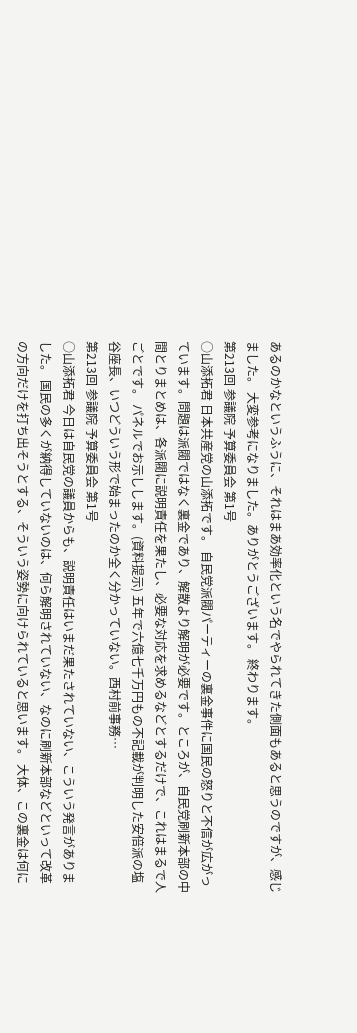あるのかなというふうに、それはまあ効率化という名でやられてきた側面もあると思うのですが、感じました。 大変参考になりました。ありがとうございます。 終わります。
第213回 参議院 予算委員会 第1号
○山添拓君 日本共産党の山添拓です。 自民党派閥パーティーの裏金事件に国民の怒りと不信が広がっています。問題は派閥ではなく裏金であり、解散より解明が必要です。ところが、自民党刷新本部の中間とりまとめは、各派閥に説明責任を果たし、必要な対応を求めるなどとするだけで、これはまるで人ごとです。 パネルでお示しします。(資料提示) 五年で六億七千万円もの不記載が判明した安倍派の塩谷座長、いつどういう形で始まったのか全く分かっていない。西村前事務…
第213回 参議院 予算委員会 第1号
○山添拓君 今日は自民党の議員からも、説明責任はいまだ果たされていない、こういう発言がありました。 国民の多くが納得していないのは、何ら解明されていない、なのに刷新本部などといって改革の方向だけを打ち出そうとする、そういう姿勢に向けられていると思います。 大体、この裏金は何に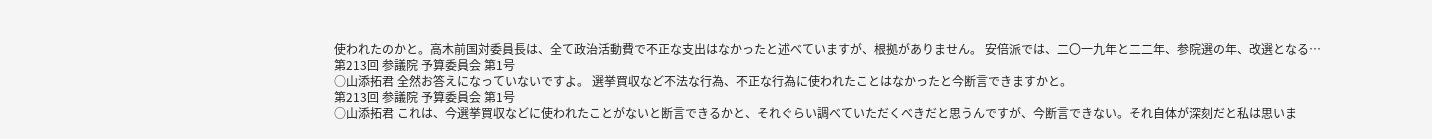使われたのかと。高木前国対委員長は、全て政治活動費で不正な支出はなかったと述べていますが、根拠がありません。 安倍派では、二〇一九年と二二年、参院選の年、改選となる…
第213回 参議院 予算委員会 第1号
○山添拓君 全然お答えになっていないですよ。 選挙買収など不法な行為、不正な行為に使われたことはなかったと今断言できますかと。
第213回 参議院 予算委員会 第1号
○山添拓君 これは、今選挙買収などに使われたことがないと断言できるかと、それぐらい調べていただくべきだと思うんですが、今断言できない。それ自体が深刻だと私は思いま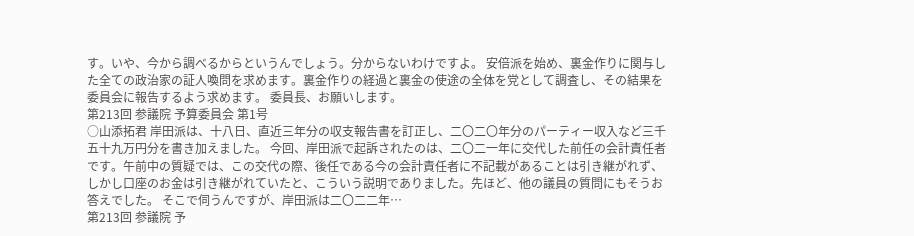す。いや、今から調べるからというんでしょう。分からないわけですよ。 安倍派を始め、裏金作りに関与した全ての政治家の証人喚問を求めます。裏金作りの経過と裏金の使途の全体を党として調査し、その結果を委員会に報告するよう求めます。 委員長、お願いします。
第213回 参議院 予算委員会 第1号
○山添拓君 岸田派は、十八日、直近三年分の収支報告書を訂正し、二〇二〇年分のパーティー収入など三千五十九万円分を書き加えました。 今回、岸田派で起訴されたのは、二〇二一年に交代した前任の会計責任者です。午前中の質疑では、この交代の際、後任である今の会計責任者に不記載があることは引き継がれず、しかし口座のお金は引き継がれていたと、こういう説明でありました。先ほど、他の議員の質問にもそうお答えでした。 そこで伺うんですが、岸田派は二〇二二年…
第213回 参議院 予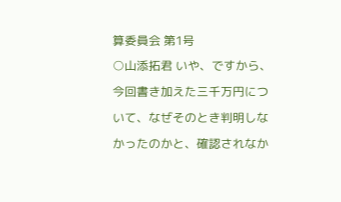算委員会 第1号
○山添拓君 いや、ですから、今回書き加えた三千万円について、なぜそのとき判明しなかったのかと、確認されなか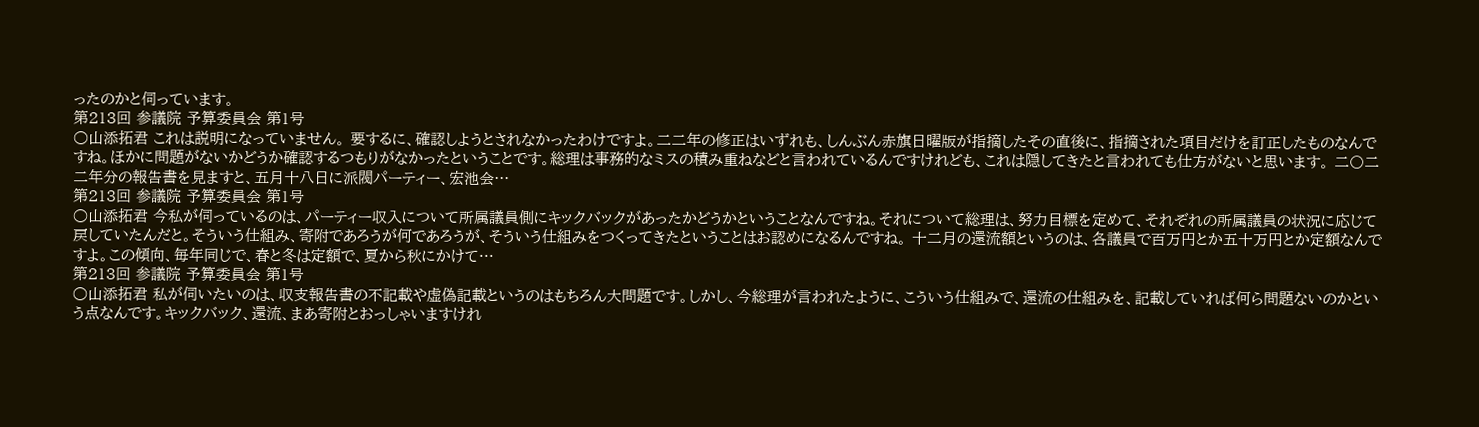ったのかと伺っています。
第213回 参議院 予算委員会 第1号
○山添拓君 これは説明になっていません。 要するに、確認しようとされなかったわけですよ。二二年の修正はいずれも、しんぶん赤旗日曜版が指摘したその直後に、指摘された項目だけを訂正したものなんですね。ほかに問題がないかどうか確認するつもりがなかったということです。総理は事務的なミスの積み重ねなどと言われているんですけれども、これは隠してきたと言われても仕方がないと思います。 二〇二二年分の報告書を見ますと、五月十八日に派閥パーティー、宏池会…
第213回 参議院 予算委員会 第1号
○山添拓君 今私が伺っているのは、パーティー収入について所属議員側にキックバックがあったかどうかということなんですね。それについて総理は、努力目標を定めて、それぞれの所属議員の状況に応じて戻していたんだと。そういう仕組み、寄附であろうが何であろうが、そういう仕組みをつくってきたということはお認めになるんですね。 十二月の還流額というのは、各議員で百万円とか五十万円とか定額なんですよ。この傾向、毎年同じで、春と冬は定額で、夏から秋にかけて…
第213回 参議院 予算委員会 第1号
○山添拓君 私が伺いたいのは、収支報告書の不記載や虚偽記載というのはもちろん大問題です。しかし、今総理が言われたように、こういう仕組みで、還流の仕組みを、記載していれば何ら問題ないのかという点なんです。キックバック、還流、まあ寄附とおっしゃいますけれ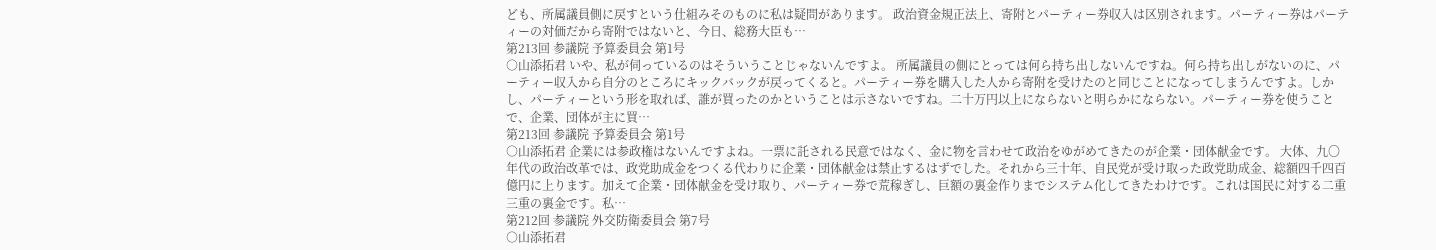ども、所属議員側に戻すという仕組みそのものに私は疑問があります。 政治資金規正法上、寄附とパーティー券収入は区別されます。パーティー券はパーティーの対価だから寄附ではないと、今日、総務大臣も…
第213回 参議院 予算委員会 第1号
○山添拓君 いや、私が伺っているのはそういうことじゃないんですよ。 所属議員の側にとっては何ら持ち出しないんですね。何ら持ち出しがないのに、パーティー収入から自分のところにキックバックが戻ってくると。パーティー券を購入した人から寄附を受けたのと同じことになってしまうんですよ。しかし、パーティーという形を取れば、誰が買ったのかということは示さないですね。二十万円以上にならないと明らかにならない。パーティー券を使うことで、企業、団体が主に買…
第213回 参議院 予算委員会 第1号
○山添拓君 企業には参政権はないんですよね。一票に託される民意ではなく、金に物を言わせて政治をゆがめてきたのが企業・団体献金です。 大体、九〇年代の政治改革では、政党助成金をつくる代わりに企業・団体献金は禁止するはずでした。それから三十年、自民党が受け取った政党助成金、総額四千四百億円に上ります。加えて企業・団体献金を受け取り、パーティー券で荒稼ぎし、巨額の裏金作りまでシステム化してきたわけです。これは国民に対する二重三重の裏金です。私…
第212回 参議院 外交防衛委員会 第7号
○山添拓君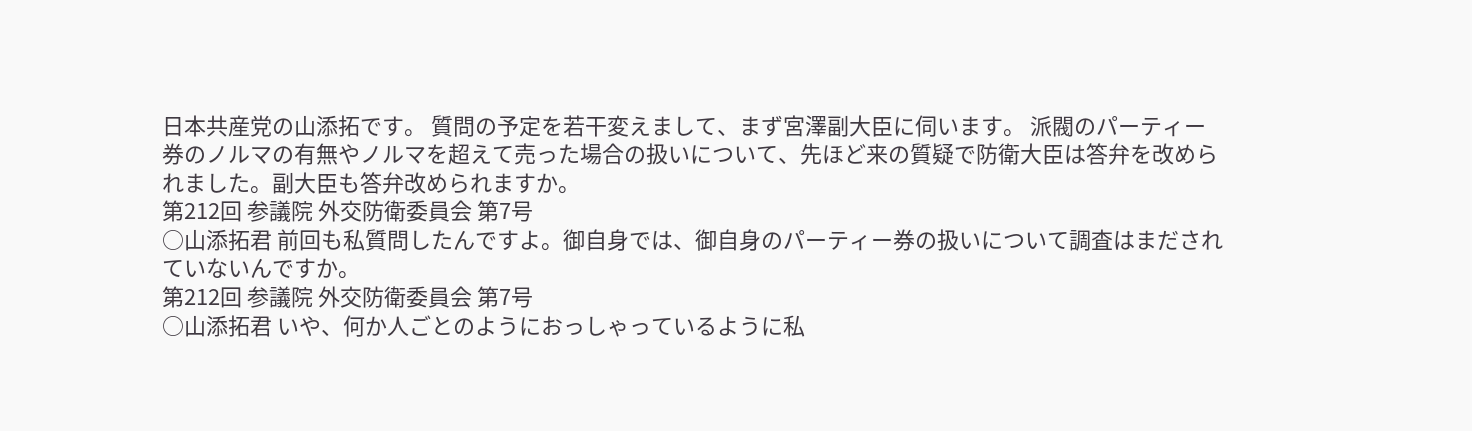日本共産党の山添拓です。 質問の予定を若干変えまして、まず宮澤副大臣に伺います。 派閥のパーティー券のノルマの有無やノルマを超えて売った場合の扱いについて、先ほど来の質疑で防衛大臣は答弁を改められました。副大臣も答弁改められますか。
第212回 参議院 外交防衛委員会 第7号
○山添拓君 前回も私質問したんですよ。御自身では、御自身のパーティー券の扱いについて調査はまだされていないんですか。
第212回 参議院 外交防衛委員会 第7号
○山添拓君 いや、何か人ごとのようにおっしゃっているように私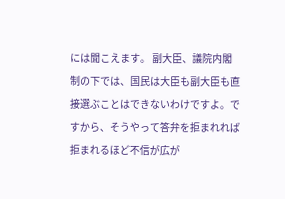には聞こえます。 副大臣、議院内閣制の下では、国民は大臣も副大臣も直接選ぶことはできないわけですよ。ですから、そうやって答弁を拒まれれば拒まれるほど不信が広が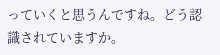っていくと思うんですね。どう認識されていますか。